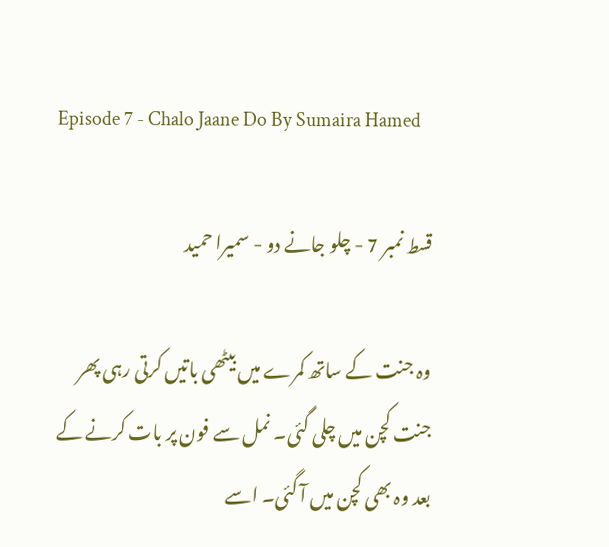Episode 7 - Chalo Jaane Do By Sumaira Hamed

قسط نمبر 7 - چلو جانے دو - سمیرا حمید

وہ جنت کے ساتھ کمرے میں بیٹھی باتیں کرتی رہی پھر جنت کچن میں چلی گئی۔ نمل سے فون پر بات کرنے کے بعد وہ بھی کچن میں آ گئی۔ اسے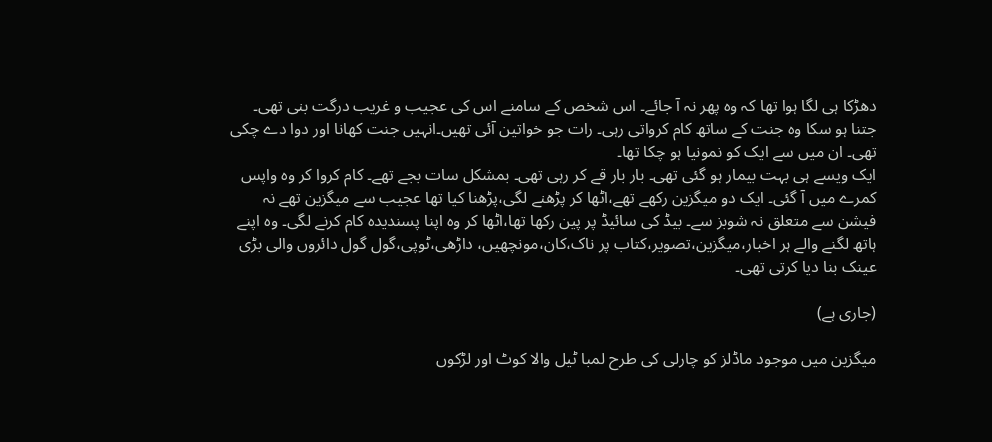دھڑکا ہی لگا ہوا تھا کہ وہ پھر نہ آ جائے۔ اس شخص کے سامنے اس کی عجیب و غریب درگت بنی تھی۔
جتنا ہو سکا وہ جنت کے ساتھ کام کرواتی رہی۔ رات جو خواتین آئی تھیں۔انہیں جنت کھانا اور دوا دے چکی تھی۔ ان میں سے ایک کو نمونیا ہو چکا تھا۔
ایک ویسے ہی بہت بیمار ہو گئی تھی۔ بار بار قے کر رہی تھی۔ بمشکل سات بجے تھے۔ کام کروا کر وہ واپس کمرے میں آ گئی۔ ایک دو میگزین رکھے تھے،اٹھا کر پڑھنے لگی،پڑھنا کیا تھا عجیب سے میگزین تھے نہ فیشن سے متعلق نہ شوبز سے۔ بیڈ کی سائیڈ پر پین رکھا تھا،اٹھا کر وہ اپنا پسندیدہ کام کرنے لگی۔ وہ اپنے ہاتھ لگنے والے ہر اخبار،میگزین،تصویر،کتاب پر ناک،کان،مونچھیں، داڑھی،ٹوپی،گول گول دائروں والی بڑی عینک بنا دیا کرتی تھی۔

(جاری ہے)

میگزین میں موجود ماڈلز کو چارلی کی طرح لمبا ٹیل والا کوٹ اور لڑکوں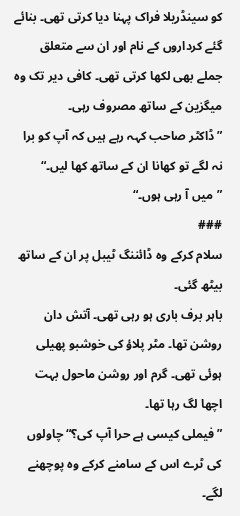کو سینڈریلا فراک پہنا دیا کرتی تھی۔ بنائے گئے کرداروں کے نام اور ان سے متعلق جملے بھی لکھا کرتی تھی۔ کافی دیر تک وہ میگزین کے ساتھ مصروف رہی۔
”ڈاکٹر صاحب کہہ رہے ہیں کہ آپ کو برا نہ لگے تو کھانا ان کے ساتھ کھا لیں۔“
”میں آ رہی ہوں۔“
###
سلام کرکے وہ ڈائننگ ٹیبل پر ان کے ساتھ بیٹھ گئی۔
باہر برف باری ہو رہی تھی۔ آتش دان روشن تھا۔ مٹر پلاؤ کی خوشبو پھیلی ہوئی تھی۔ گرم اور روشن ماحول بہت اچھا لگ رہا تھا۔
”فیملی کیسی ہے حرا آپ کی؟“ چاولوں کی ٹرے اس کے سامنے کرکے وہ پوچھنے لگے۔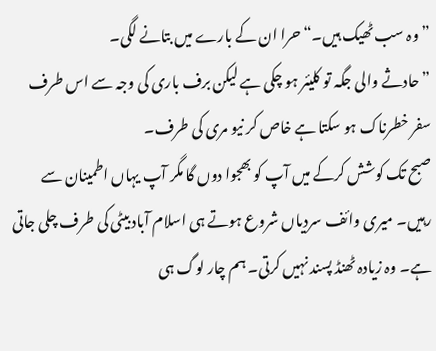”وہ سب ٹھیک ہیں۔“ حرا ان کے بارے میں بتانے لگی۔
”حادثے والی جگہ تو کلیئر ہو چکی ہے لیکن برف باری کی وجہ سے اس طرف سفر خطرناک ہو سکتا ہے خاص کر نیو مری کی طرف۔
صبح تک کوشش کرکے میں آپ کو بھجوا دوں گا مگر آپ یہاں اطمینان سے رہیں۔ میری وائف سردیاں شروع ہوتے ہی اسلام آباد بیٹی کی طرف چلی جاتی ہے۔ وہ زیادہ ٹھنڈ پسند نہیں کرتی۔ ہم چار لوگ ہی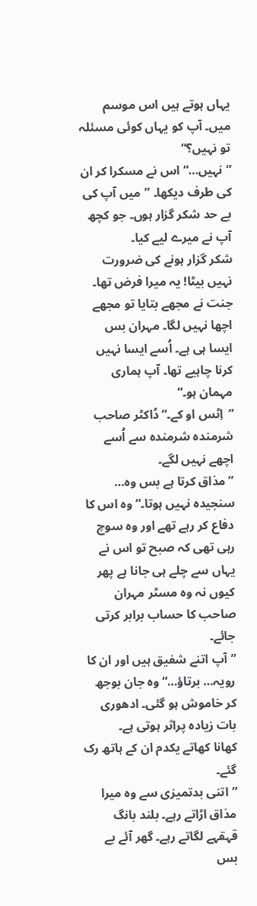یہاں ہوتے ہیں اس موسم میں۔ آپ کو یہاں کوئی مسئلہ تو نہیں؟“
”نہیں…“ اس نے مسکرا کر ان کی طرف دیکھا۔ ”میں آپ کی بے حد شکر گزار ہوں۔ جو کچھ آپ نے میرے لیے کیا۔
شکر گزار ہونے کی ضرورت نہیں بیٹا! یہ میرا فرض تھا۔ جنت نے مجھے بتایا تو مجھے اچھا نہیں لگا۔ مہران بس ایسا ہی ہے۔ اُسے ایسا نہیں کرنا چاہیے تھا۔ آپ ہماری مہمان ہو۔“
”اِٹس او کے۔“ ڈاکٹر صاحب شرمندہ شرمندہ سے اُسے اچھے نہیں لگے۔
”مذاق کرتا ہے بس وہ… سنجیدہ نہیں ہوتا۔“ وہ اس کا دفاع کر رہے تھے اور وہ سوچ رہی تھی کہ صبح تو اس نے یہاں سے چلے ہی جانا ہے پھر کیوں نہ وہ مسٹر مہران صاحب کا حساب برابر کرتی جائے۔
”آپ اتنے شفیق ہیں اور ان کا رویہ… برتاؤ…“ وہ جان بوجھ کر خاموش ہو گئی۔ ادھوری بات زیادہ پراثر ہوتی ہے۔
کھانا کھاتے یکدم ان کے ہاتھ رک گئے۔
”اتنی بدتمیزی سے وہ میرا مذاق اڑاتے رہے۔ بلند بانگ قہقہے لگاتے رہے۔ گھر آئے بے بس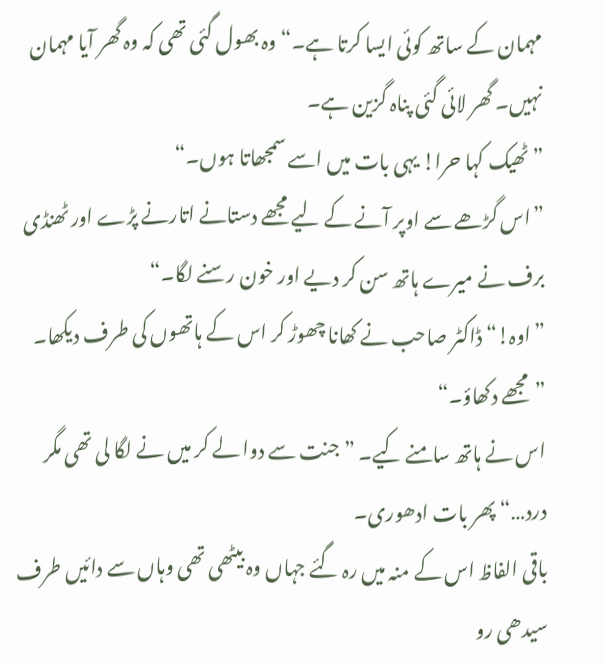مہمان کے ساتھ کوئی ایسا کرتا ہے۔“ وہ بھول گئی تھی کہ وہ گھر آیا مہمان نہیں۔ گھر لائی گئی پناہ گزین ہے۔
”ٹھیک کہا حرا! یہی بات میں اسے سمجھاتا ہوں۔“
”اس گڑھے سے اوپر آنے کے لیے مجھے دستانے اتارنے پڑے اور ٹھنڈی برف نے میرے ہاتھ سن کر دیے اور خون رسنے لگا۔“
”اوہ!“ ڈاکٹر صاحب نے کھانا چھوڑ کر اس کے ہاتھوں کی طرف دیکھا۔ ”مجھے دکھاؤ۔“
اس نے ہاتھ سامنے کیے۔ ”جنت سے دوا لے کر میں نے لگا لی تھی مگر درد…“ پھر بات ادھوری۔
باقی الفاظ اس کے منہ میں رہ گئے جہاں وہ بیٹھی تھی وہاں سے دائیں طرف سیدھی رو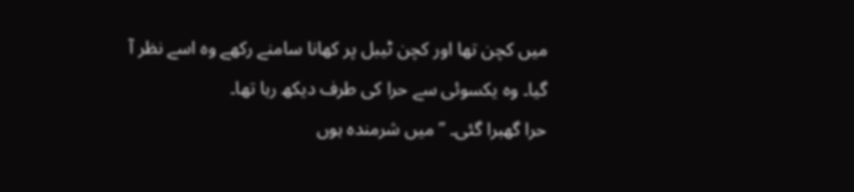میں کچن تھا اور کچن ٹیبل پر کھانا سامنے رکھے وہ اسے نظر آ گیا۔ وہ یکسوئی سے حرا کی طرف دیکھ رہا تھا۔
حرا گھبرا گئی۔ ”میں شرمندہ ہوں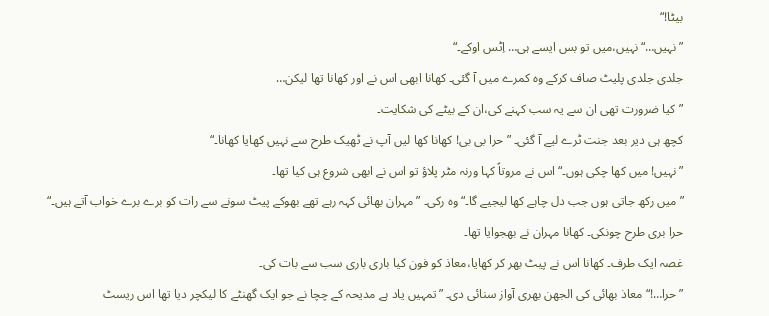بیٹا!“
”نہیں…“ نہیں،میں تو بس ایسے ہی… اِٹس اوکے۔“
جلدی جلدی پلیٹ صاف کرکے وہ کمرے میں آ گئی۔ کھانا ابھی اس نے اور کھانا تھا لیکن…
”کیا ضرورت تھی ان سے یہ سب کہنے کی،ان کے بیٹے کی شکایت۔
کچھ ہی دیر بعد جنت ٹرے لیے آ گئی۔ ”حرا بی بی! کھانا کھا لیں آپ نے ٹھیک طرح سے نہیں کھایا کھانا۔“
”نہیں! میں کھا چکی ہوں۔“ اس نے مروتاً کہا ورنہ مٹر پلاؤ تو اس نے ابھی شروع ہی کیا تھا۔
”میں رکھ جاتی ہوں جب دل چاہے کھا لیجیے گا۔“ وہ رکی۔ ”مہران بھائی کہہ رہے تھے بھوکے پیٹ سونے سے رات کو برے برے خواب آتے ہیں۔“
حرا بری طرح چونکی۔ کھانا مہران نے بھجوایا تھا۔
غصہ ایک طرف۔ کھانا اس نے پیٹ بھر کر کھایا،معاذ کو فون کیا باری باری سب سے بات کی۔
”حرا…!“معاذ بھائی کی الجھن بھری آواز سنائی دی۔ ”تمہیں یاد ہے مدیحہ کے چچا نے جو ایک گھنٹے کا لیکچر دیا تھا اس ریسٹ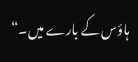ہاؤس کے بارے میں۔“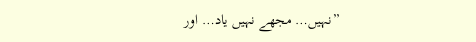”نہیں… مجھے نہیں یاد… اور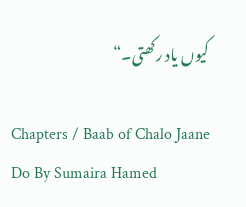کیوں یاد رکھتی۔“

Chapters / Baab of Chalo Jaane Do By Sumaira Hamed